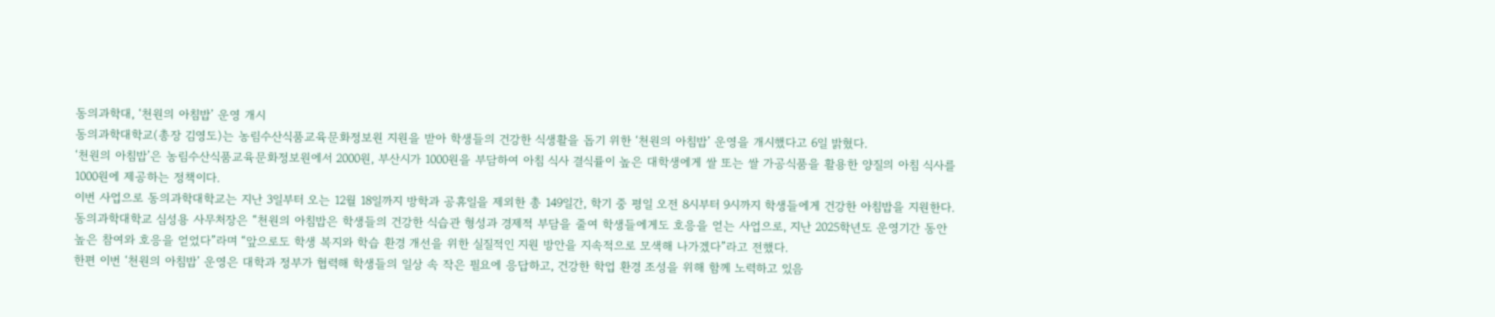동의과학대, ‘천원의 아침밥’ 운영 개시
동의과학대학교(총장 김영도)는 농림수산식품교육문화정보원 지원을 받아 학생들의 건강한 식생활을 돕기 위한 ‘천원의 아침밥’ 운영을 개시했다고 6일 밝혔다.
‘천원의 아침밥’은 농림수산식품교육문화정보원에서 2000원, 부산시가 1000원을 부담하여 아침 식사 결식률이 높은 대학생에게 쌀 또는 쌀 가공식품을 활용한 양질의 아침 식사를 1000원에 제공하는 정책이다.
이번 사업으로 동의과학대학교는 지난 3일부터 오는 12월 18일까지 방학과 공휴일을 제외한 총 149일간, 학기 중 평일 오전 8시부터 9시까지 학생들에게 건강한 아침밥을 지원한다.
동의과학대학교 심성용 사무처장은 “천원의 아침밥은 학생들의 건강한 식습관 형성과 경제적 부담을 줄여 학생들에게도 호응을 얻는 사업으로, 지난 2025학년도 운영기간 동안 높은 참여와 호응을 얻었다”라며 “앞으로도 학생 복지와 학습 환경 개선을 위한 실질적인 지원 방안을 지속적으로 모색해 나가겠다”라고 전했다.
한편 이번 ‘천원의 아침밥’ 운영은 대학과 정부가 협력해 학생들의 일상 속 작은 필요에 응답하고, 건강한 학업 환경 조성을 위해 함께 노력하고 있음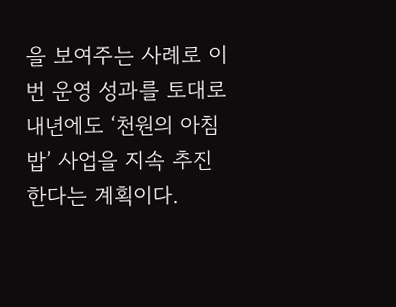을 보여주는 사례로 이번 운영 성과를 토대로 내년에도 ‘천원의 아침밥’ 사업을 지속 추진한다는 계획이다.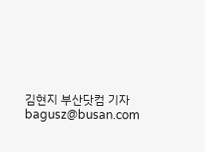김현지 부산닷컴 기자 bagusz@busan.com